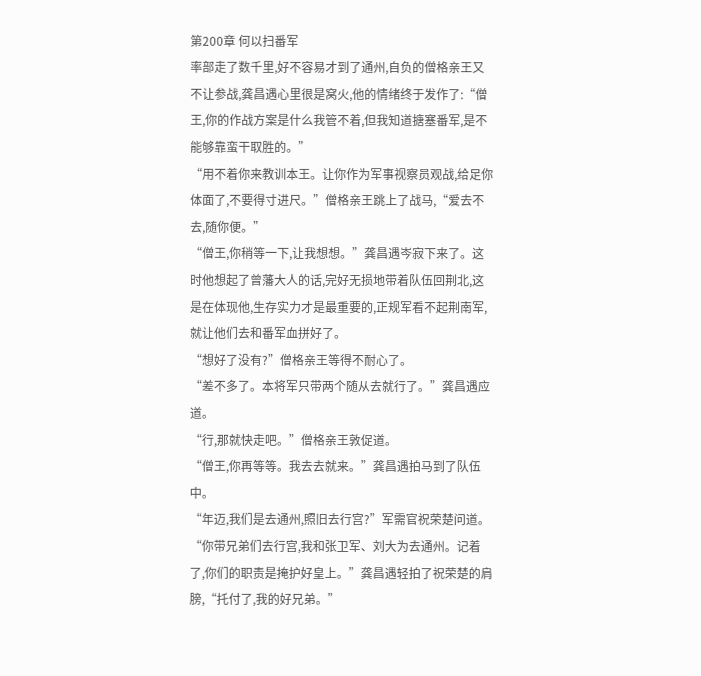第200章 何以扫番军
率部走了数千里,好不容易才到了通州,自负的僧格亲王又不让参战,龚昌遇心里很是窝火,他的情绪终于发作了:“僧王,你的作战方案是什么我管不着,但我知道搪塞番军,是不能够靠蛮干取胜的。”
“用不着你来教训本王。让你作为军事视察员观战,给足你体面了,不要得寸进尺。”僧格亲王跳上了战马,“爱去不去,随你便。”
“僧王,你稍等一下,让我想想。”龚昌遇岑寂下来了。这时他想起了曾藩大人的话,完好无损地带着队伍回荆北,这是在体现他,生存实力才是最重要的,正规军看不起荆南军,就让他们去和番军血拼好了。
“想好了没有?”僧格亲王等得不耐心了。
“差不多了。本将军只带两个随从去就行了。”龚昌遇应道。
“行,那就快走吧。”僧格亲王敦促道。
“僧王,你再等等。我去去就来。”龚昌遇拍马到了队伍中。
“年迈,我们是去通州,照旧去行宫?”军需官祝荣楚问道。
“你带兄弟们去行宫,我和张卫军、刘大为去通州。记着了,你们的职责是掩护好皇上。”龚昌遇轻拍了祝荣楚的肩膀,“托付了,我的好兄弟。”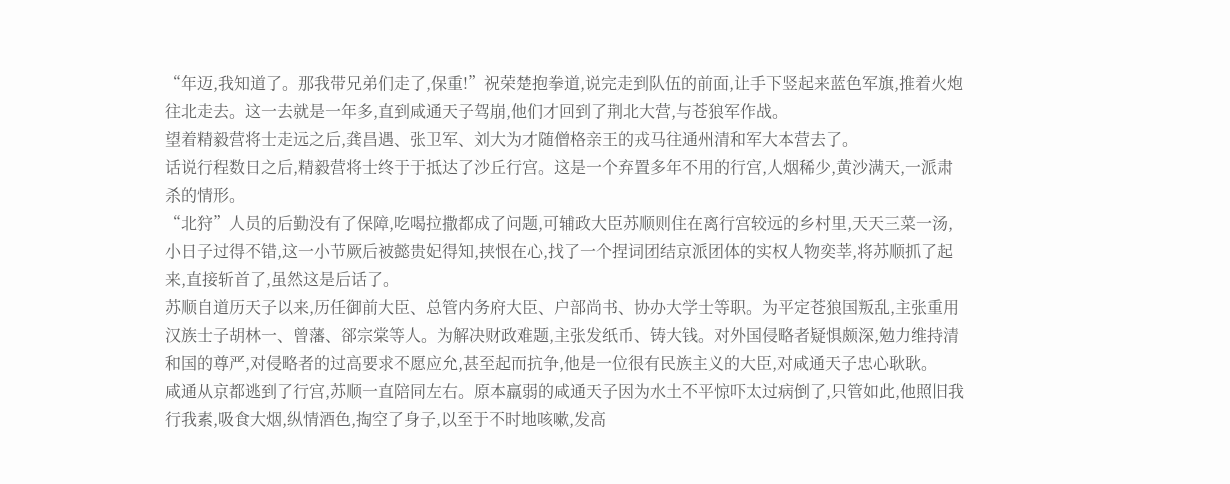“年迈,我知道了。那我带兄弟们走了,保重!”祝荣楚抱拳道,说完走到队伍的前面,让手下竖起来蓝色军旗,推着火炮往北走去。这一去就是一年多,直到咸通天子驾崩,他们才回到了荆北大营,与苍狼军作战。
望着精毅营将士走远之后,龚昌遇、张卫军、刘大为才随僧格亲王的戎马往通州清和军大本营去了。
话说行程数日之后,精毅营将士终于于抵达了沙丘行宫。这是一个弃置多年不用的行宫,人烟稀少,黄沙满天,一派肃杀的情形。
“北狩”人员的后勤没有了保障,吃喝拉撒都成了问题,可辅政大臣苏顺则住在离行宫较远的乡村里,天天三菜一汤,小日子过得不错,这一小节厥后被懿贵妃得知,挟恨在心,找了一个捏词团结京派团体的实权人物奕莘,将苏顺抓了起来,直接斩首了,虽然这是后话了。
苏顺自道历天子以来,历任御前大臣、总管内务府大臣、户部尚书、协办大学士等职。为平定苍狼国叛乱,主张重用汉族士子胡林一、曾藩、郤宗棠等人。为解决财政难题,主张发纸币、铸大钱。对外国侵略者疑惧颇深,勉力维持清和国的尊严,对侵略者的过高要求不愿应允,甚至起而抗争,他是一位很有民族主义的大臣,对咸通天子忠心耿耿。
咸通从京都逃到了行宫,苏顺一直陪同左右。原本羸弱的咸通天子因为水土不平惊吓太过病倒了,只管如此,他照旧我行我素,吸食大烟,纵情酒色,掏空了身子,以至于不时地咳嗽,发高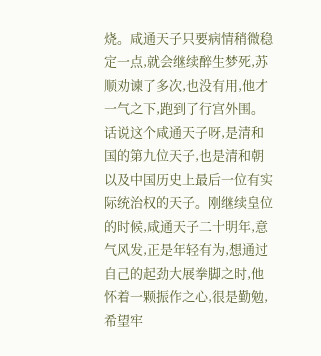烧。咸通天子只要病情稍微稳定一点,就会继续醉生梦死,苏顺劝谏了多次,也没有用,他才一气之下,跑到了行宫外围。
话说这个咸通天子呀,是清和国的第九位天子,也是清和朝以及中国历史上最后一位有实际统治权的天子。刚继续皇位的时候,咸通天子二十明年,意气风发,正是年轻有为,想通过自己的起劲大展拳脚之时,他怀着一颗振作之心,很是勤勉,希望牢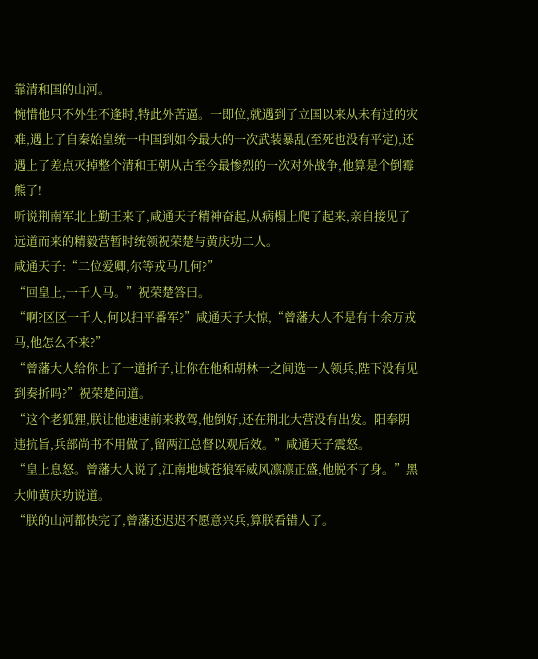靠清和国的山河。
惋惜他只不外生不逢时,特此外苦逼。一即位,就遇到了立国以来从未有过的灾难,遇上了自秦始皇统一中国到如今最大的一次武装暴乱(至死也没有平定),还遇上了差点灭掉整个清和王朝从古至今最惨烈的一次对外战争,他算是个倒霉熊了!
听说荆南军北上勤王来了,咸通天子精神奋起,从病榻上爬了起来,亲自接见了远道而来的精毅营暂时统领祝荣楚与黄庆功二人。
咸通天子:“二位爱卿,尔等戎马几何?”
“回皇上,一千人马。”祝荣楚答曰。
“啊?区区一千人,何以扫平番军?”咸通天子大惊,“曾藩大人不是有十余万戎马,他怎么不来?”
“曾藩大人给你上了一道折子,让你在他和胡林一之间选一人领兵,陛下没有见到奏折吗?”祝荣楚问道。
“这个老狐狸,朕让他速速前来救驾,他倒好,还在荆北大营没有出发。阳奉阴违抗旨,兵部尚书不用做了,留两江总督以观后效。”咸通天子震怒。
“皇上息怒。曾藩大人说了,江南地域苍狼军威风凛凛正盛,他脱不了身。”黑大帅黄庆功说道。
“朕的山河都快完了,曾藩还迟迟不愿意兴兵,算朕看错人了。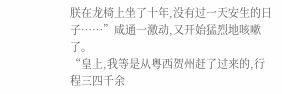朕在龙椅上坐了十年,没有过一天安生的日子……”咸通一激动,又开始猛烈地咳嗽了。
“皇上,我等是从粤西贺州赶了过来的,行程三四千余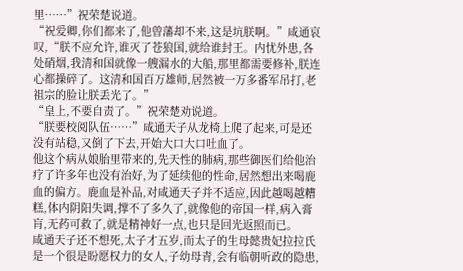里……”祝荣楚说道。
“祝爱卿,你们都来了,他曾藩却不来,这是坑朕啊。”咸通哀叹,“朕不应允许,谁灭了苍狼国,就给谁封王。内忧外患,各处硝烟,我清和国就像一艘漏水的大船,那里都需要修补,朕连心都操碎了。这清和国百万雄师,居然被一万多番军吊打,老祖宗的脸让朕丢光了。”
“皇上,不要自责了。”祝荣楚劝说道。
“朕要校阅队伍……”咸通天子从龙椅上爬了起来,可是还没有站稳,又倒了下去,开始大口大口吐血了。
他这个病从娘胎里带来的,先天性的肺病,那些御医们给他治疗了许多年也没有治好,为了延续他的性命,居然想出来喝鹿血的偏方。鹿血是补品,对咸通天子并不适应,因此越喝越糟糕,体内阴阳失调,撑不了多久了,就像他的帝国一样,病入膏肓,无药可救了,就是精神好一点,也只是回光返照而已。
咸通天子还不想死,太子才五岁,而太子的生母懿贵妃拉拉氏是一个很是盼愿权力的女人,子幼母青,会有临朝听政的隐患,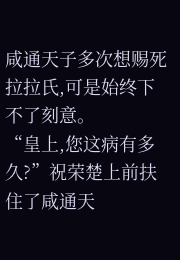咸通天子多次想赐死拉拉氏,可是始终下不了刻意。
“皇上,您这病有多久?”祝荣楚上前扶住了咸通天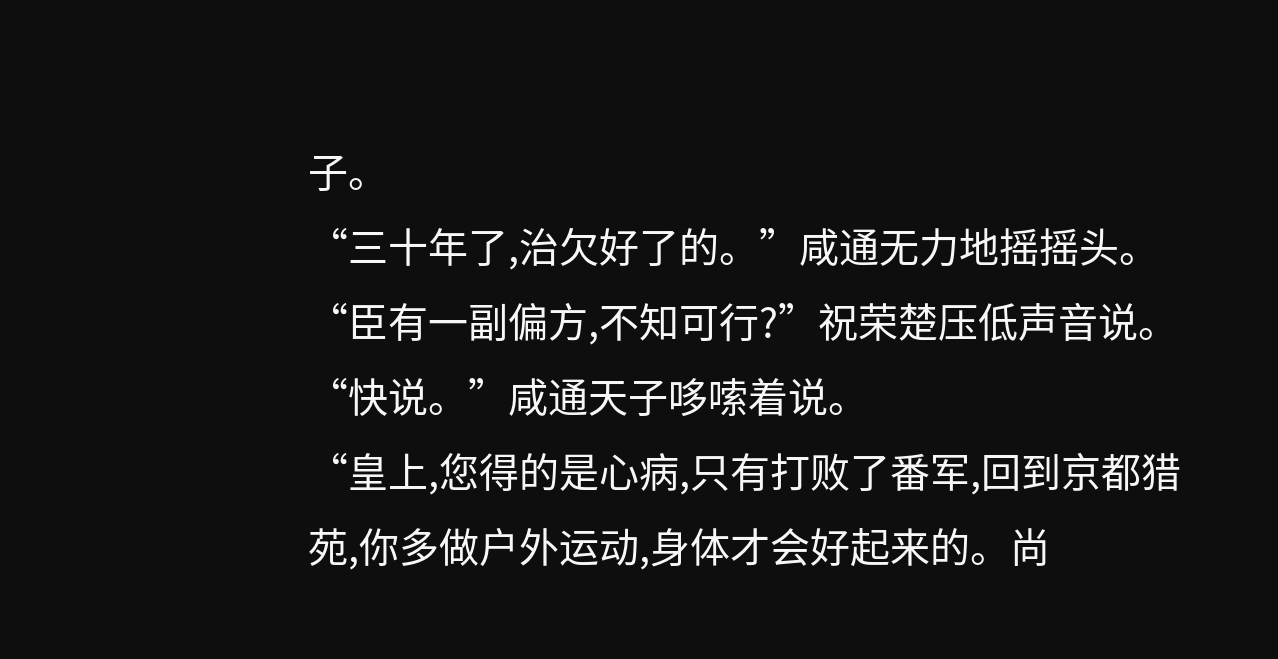子。
“三十年了,治欠好了的。”咸通无力地摇摇头。
“臣有一副偏方,不知可行?”祝荣楚压低声音说。
“快说。”咸通天子哆嗦着说。
“皇上,您得的是心病,只有打败了番军,回到京都猎苑,你多做户外运动,身体才会好起来的。尚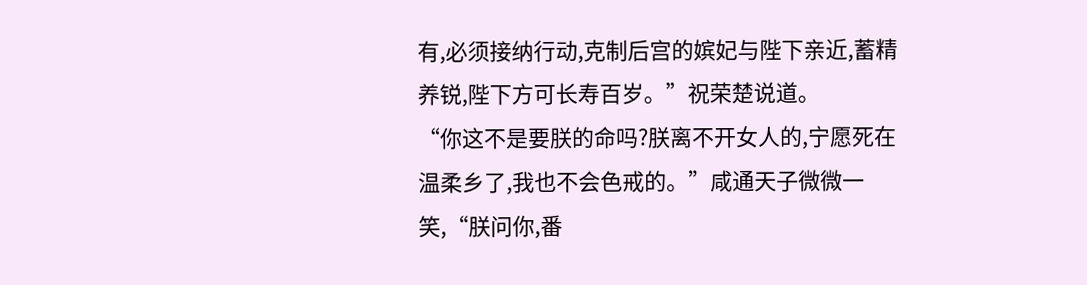有,必须接纳行动,克制后宫的嫔妃与陛下亲近,蓄精养锐,陛下方可长寿百岁。”祝荣楚说道。
“你这不是要朕的命吗?朕离不开女人的,宁愿死在温柔乡了,我也不会色戒的。”咸通天子微微一笑,“朕问你,番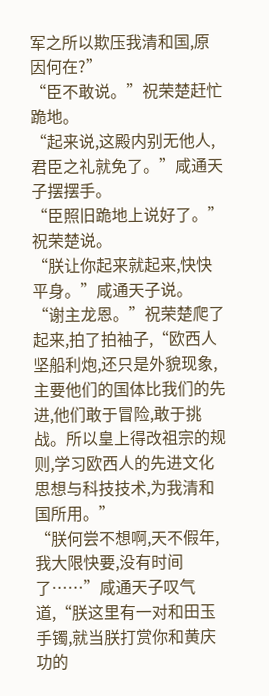军之所以欺压我清和国,原因何在?”
“臣不敢说。”祝荣楚赶忙跪地。
“起来说,这殿内别无他人,君臣之礼就免了。”咸通天子摆摆手。
“臣照旧跪地上说好了。”祝荣楚说。
“朕让你起来就起来,快快平身。”咸通天子说。
“谢主龙恩。”祝荣楚爬了起来,拍了拍袖子,“欧西人坚船利炮,还只是外貌现象,主要他们的国体比我们的先进,他们敢于冒险,敢于挑战。所以皇上得改祖宗的规则,学习欧西人的先进文化思想与科技技术,为我清和国所用。”
“朕何尝不想啊,天不假年,我大限快要,没有时间了……”咸通天子叹气道,“朕这里有一对和田玉手镯,就当朕打赏你和黄庆功的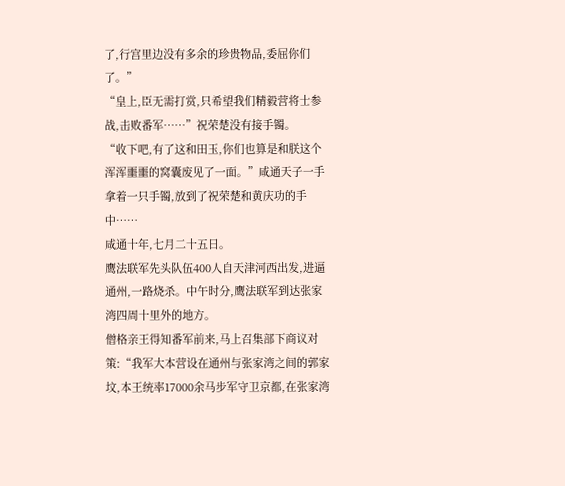了,行宫里边没有多余的珍贵物品,委屈你们了。”
“皇上,臣无需打赏,只希望我们精毅营将士参战,击败番军……”祝荣楚没有接手镯。
“收下吧,有了这和田玉,你们也算是和朕这个浑浑噩噩的窝囊废见了一面。”咸通天子一手拿着一只手镯,放到了祝荣楚和黄庆功的手中……
咸通十年,七月二十五日。
鹰法联军先头队伍400人自天津河西出发,进逼通州,一路烧杀。中午时分,鹰法联军到达张家湾四周十里外的地方。
僧格亲王得知番军前来,马上召集部下商议对策:“我军大本营设在通州与张家湾之间的郭家坟,本王统率17000余马步军守卫京都,在张家湾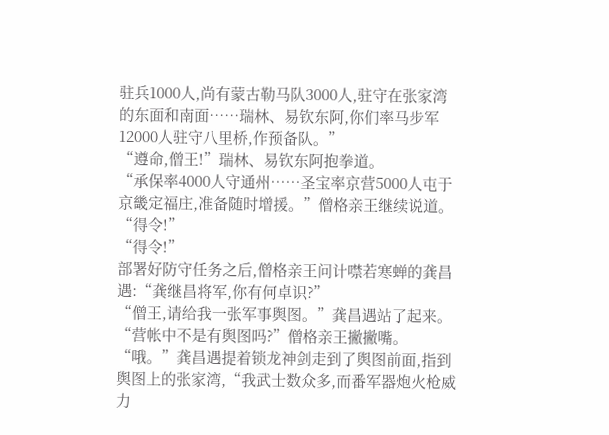驻兵1000人,尚有蒙古勒马队3000人,驻守在张家湾的东面和南面……瑞林、易钦东阿,你们率马步军12000人驻守八里桥,作预备队。”
“遵命,僧王!”瑞林、易钦东阿抱拳道。
“承保率4000人守通州……圣宝率京营5000人屯于京畿定福庄,准备随时增援。”僧格亲王继续说道。
“得令!”
“得令!”
部署好防守任务之后,僧格亲王问计噤若寒蝉的龚昌遇:“龚继昌将军,你有何卓识?”
“僧王,请给我一张军事舆图。”龚昌遇站了起来。
“营帐中不是有舆图吗?”僧格亲王撇撇嘴。
“哦。”龚昌遇提着锁龙神剑走到了舆图前面,指到舆图上的张家湾,“我武士数众多,而番军器炮火枪威力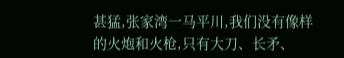甚猛,张家湾一马平川,我们没有像样的火炮和火枪,只有大刀、长矛、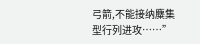弓箭,不能接纳麋集型行列进攻……”